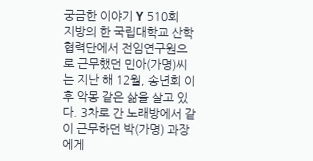궁금한 이야기 Y 510회
지방의 한 국립대학교 산학 협력단에서 전임연구원으로 근무했던 민아(가명)씨는 지난 해 12월, 송년회 이후 악몽 같은 삶을 살고 있다. 3차로 간 노래방에서 같이 근무하던 박(가명) 과장에게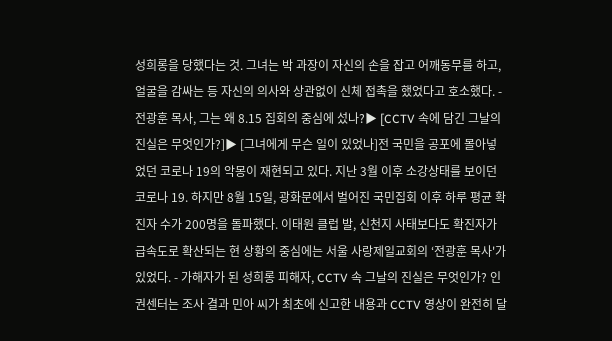성희롱을 당했다는 것. 그녀는 박 과장이 자신의 손을 잡고 어깨동무를 하고, 얼굴을 감싸는 등 자신의 의사와 상관없이 신체 접촉을 했었다고 호소했다. - 전광훈 목사, 그는 왜 8.15 집회의 중심에 섰나?▶ [CCTV 속에 담긴 그날의 진실은 무엇인가?]▶ [그녀에게 무슨 일이 있었나]전 국민을 공포에 몰아넣었던 코로나 19의 악몽이 재현되고 있다. 지난 3월 이후 소강상태를 보이던 코로나 19. 하지만 8월 15일, 광화문에서 벌어진 국민집회 이후 하루 평균 확진자 수가 200명을 돌파했다. 이태원 클럽 발, 신천지 사태보다도 확진자가 급속도로 확산되는 현 상황의 중심에는 서울 사랑제일교회의 ‘전광훈 목사'가 있었다. - 가해자가 된 성희롱 피해자, CCTV 속 그날의 진실은 무엇인가? 인권센터는 조사 결과 민아 씨가 최초에 신고한 내용과 CCTV 영상이 완전히 달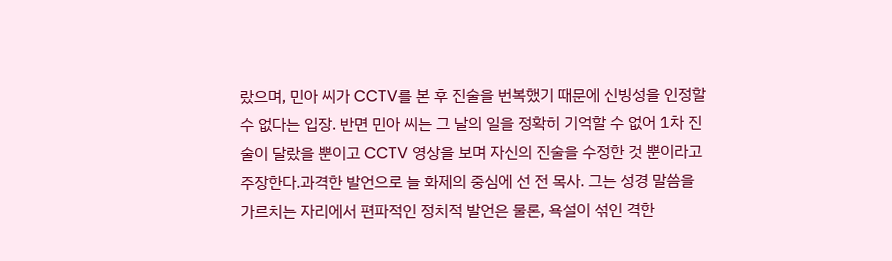랐으며, 민아 씨가 CCTV를 본 후 진술을 번복했기 때문에 신빙성을 인정할 수 없다는 입장. 반면 민아 씨는 그 날의 일을 정확히 기억할 수 없어 1차 진술이 달랐을 뿐이고 CCTV 영상을 보며 자신의 진술을 수정한 것 뿐이라고 주장한다.과격한 발언으로 늘 화제의 중심에 선 전 목사. 그는 성경 말씀을 가르치는 자리에서 편파적인 정치적 발언은 물론, 욕설이 섞인 격한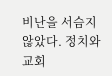비난을 서슴지 않았다. 정치와 교회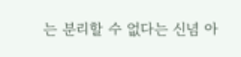는 분리할 수 없다는 신념 아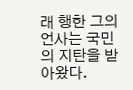래 행한 그의 언사는 국민의 지탄을 받아왔다.